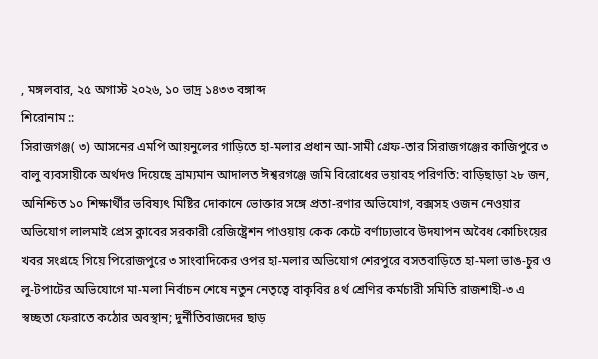, মঙ্গলবার, ২৫ অগাস্ট ২০২৬, ১০ ভাদ্র ১৪৩৩ বঙ্গাব্দ
শিরোনাম ::
সিরাজগঞ্জ( ৩) আসনের এমপি আয়নুলের গাড়িতে হা-মলার প্রধান আ-সামী গ্রেফ-তার সিরাজগঞ্জের কাজিপুরে ৩ বালু ব্যবসায়ীকে অর্থদণ্ড দিয়েছে ভ্রাম্যমান আদালত ঈশ্বরগঞ্জে জমি বিরোধের ভয়াবহ পরিণতি: বাড়িছাড়া ২৮ জন, অনিশ্চিত ১০ শিক্ষার্থীর ভবিষ্যৎ মিষ্টির দোকানে ভোক্তার সঙ্গে প্রতা-রণার অভিযোগ, বক্সসহ ওজন নেওয়ার অভিযোগ লালমাই প্রেস ক্লাবের সরকারী রেজিষ্ট্রেশন পাওয়ায় কেক কেটে বর্ণাঢ্যভাবে উদযাপন অবৈধ কোচিংয়ের খবর সংগ্রহে গিয়ে পিরোজপুরে ৩ সাংবাদিকের ওপর হা-মলার অভিযোগ শেরপুরে বসতবাড়িতে হা-মলা ভাঙ-চুর ও লু-টপাটের অভিযোগে মা-মলা নির্বাচন শেষে নতুন নেতৃত্বে বাকৃবির ৪র্থ শ্রেণির কর্মচারী সমিতি রাজশাহী-৩ এ স্বচ্ছতা ফেরাতে কঠোর অবস্থান; দুর্নীতিবাজদের ছাড়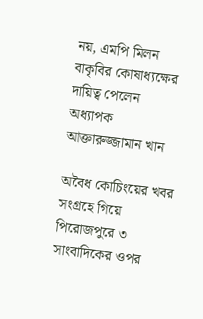নয়, এমপি মিলন বাকৃবির কোষাধ্যক্ষের দায়িত্ব পেলেন অধ্যাপক আক্তারুজ্জামান খান

অবৈধ কোচিংয়ের খবর সংগ্রহে গিয়ে পিরোজপুরে ৩ সাংবাদিকের ওপর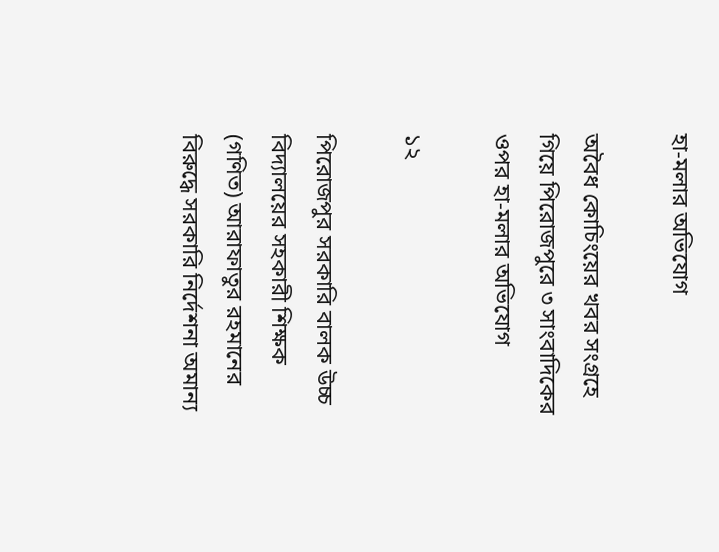হা-মলার অভিযোগ

অবৈধ কোচিংয়ের খবর সংগ্রহে গিয়ে পিরোজপুরে ৩ সাংবাদিকের ওপর হা-মলার অভিযোগ

১২

পিরোজপুর সরকারি বালক উচ্চ বিদ্যালয়ের সহকারী শিক্ষক (গণিত) আরাফাতুর রহমানের বিরুদ্ধে সরকারি নির্দেশনা অমান্য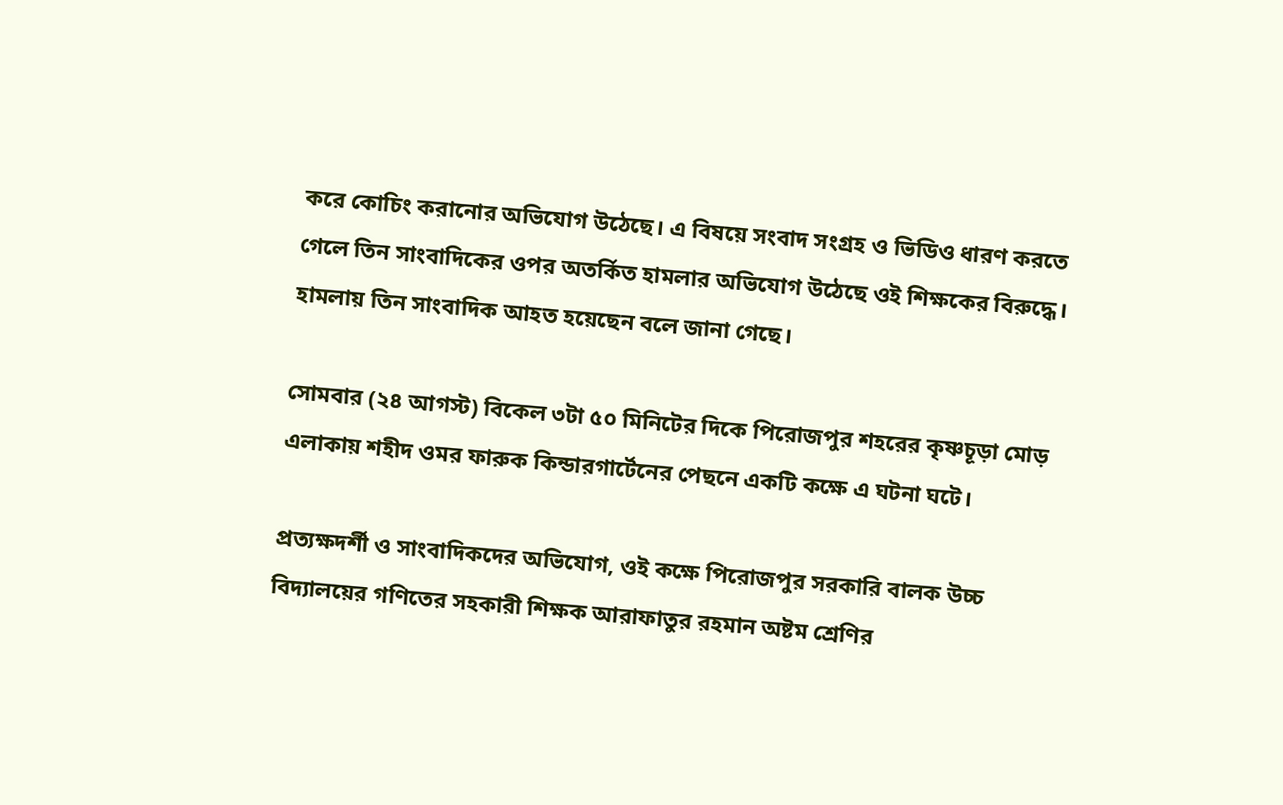করে কোচিং করানোর অভিযোগ উঠেছে। এ বিষয়ে সংবাদ সংগ্রহ ও ভিডিও ধারণ করতে গেলে তিন সাংবাদিকের ওপর অতর্কিত হামলার অভিযোগ উঠেছে ওই শিক্ষকের বিরুদ্ধে। হামলায় তিন সাংবাদিক আহত হয়েছেন বলে জানা গেছে।

সোমবার (২৪ আগস্ট) বিকেল ৩টা ৫০ মিনিটের দিকে পিরোজপুর শহরের কৃষ্ণচূড়া মোড় এলাকায় শহীদ ওমর ফারুক কিন্ডারগার্টেনের পেছনে একটি কক্ষে এ ঘটনা ঘটে।

প্রত্যক্ষদর্শী ও সাংবাদিকদের অভিযোগ, ওই কক্ষে পিরোজপুর সরকারি বালক উচ্চ বিদ্যালয়ের গণিতের সহকারী শিক্ষক আরাফাতুর রহমান অষ্টম শ্রেণির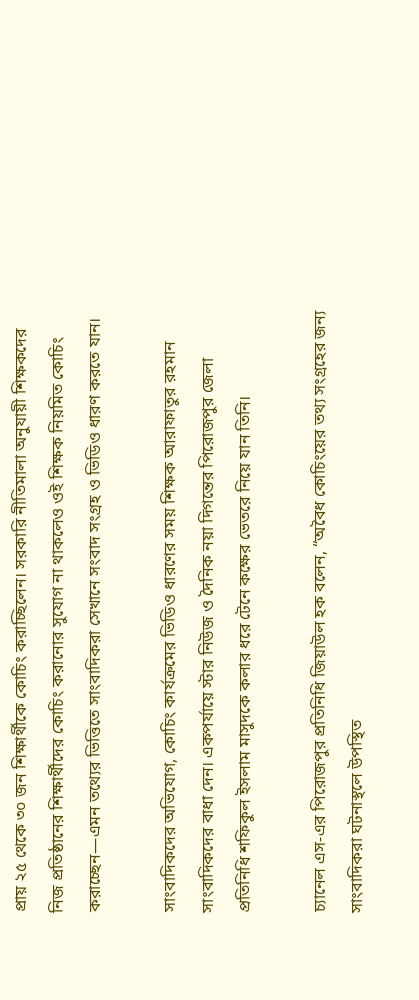প্রায় ২৫ থেকে ৩০ জন শিক্ষার্থীকে কোচিং করাচ্ছিলেন। সরকারি নীতিমালা অনুযায়ী শিক্ষকদের নিজ প্রতিষ্ঠানের শিক্ষার্থীদের কোচিং করানোর সুযোগ না থাকলেও ওই শিক্ষক নিয়মিত কোচিং করাচ্ছেন—এমন তথ্যের ভিত্তিতে সাংবাদিকরা সেখানে সংবাদ সংগ্রহ ও ভিডিও ধারণ করতে যান।

সাংবাদিকদের অভিযোগ, কোচিং কার্যক্রমের ভিডিও ধারণের সময় শিক্ষক আরাফাতুর রহমান সাংবাদিকদের বাধা দেন। একপর্যায়ে স্টার নিউজ ও দৈনিক নয়া দিগন্তের পিরোজপুর জেলা প্রতিনিধি শফিকুল ইসলাম মাসুদকে কলার ধরে টেনে কক্ষের ভেতরে নিয়ে যান তিনি।

চ্যানেল এস-এর পিরোজপুর প্রতিনিধি জিয়াউল হক বলেন, “অবৈধ কোচিংয়ের তথ্য সংগ্রহের জন্য সাংবাদিকরা ঘটনাস্থলে উপস্থিত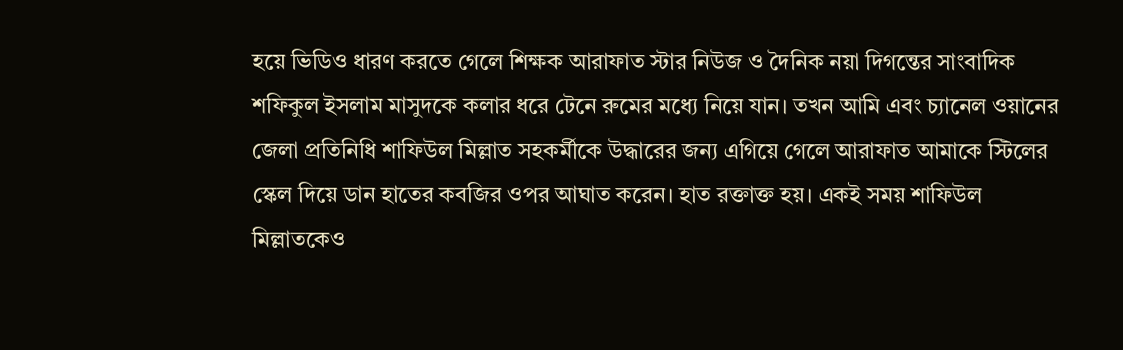হয়ে ভিডিও ধারণ করতে গেলে শিক্ষক আরাফাত স্টার নিউজ ও দৈনিক নয়া দিগন্তের সাংবাদিক শফিকুল ইসলাম মাসুদকে কলার ধরে টেনে রুমের মধ্যে নিয়ে যান। তখন আমি এবং চ্যানেল ওয়ানের জেলা প্রতিনিধি শাফিউল মিল্লাত সহকর্মীকে উদ্ধারের জন্য এগিয়ে গেলে আরাফাত আমাকে স্টিলের স্কেল দিয়ে ডান হাতের কবজির ওপর আঘাত করেন। হাত রক্তাক্ত হয়। একই সময় শাফিউল মিল্লাতকেও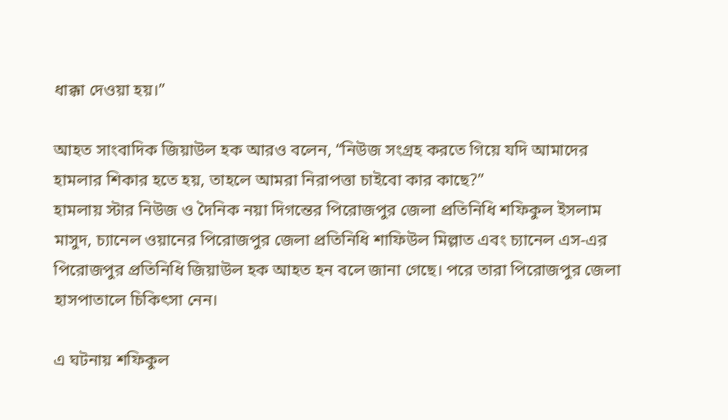ধাক্কা দেওয়া হয়।”

আহত সাংবাদিক জিয়াউল হক আরও বলেন, “নিউজ সংগ্রহ করতে গিয়ে যদি আমাদের হামলার শিকার হতে হয়, তাহলে আমরা নিরাপত্তা চাইবো কার কাছে?”
হামলায় স্টার নিউজ ও দৈনিক নয়া দিগন্তের পিরোজপুর জেলা প্রতিনিধি শফিকুল ইসলাম মাসুদ, চ্যানেল ওয়ানের পিরোজপুর জেলা প্রতিনিধি শাফিউল মিল্লাত এবং চ্যানেল এস-এর পিরোজপুর প্রতিনিধি জিয়াউল হক আহত হন বলে জানা গেছে। পরে তারা পিরোজপুর জেলা হাসপাতালে চিকিৎসা নেন।

এ ঘটনায় শফিকুল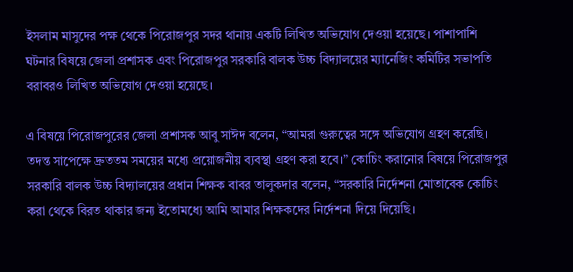ইসলাম মাসুদের পক্ষ থেকে পিরোজপুর সদর থানায় একটি লিখিত অভিযোগ দেওয়া হয়েছে। পাশাপাশি ঘটনার বিষয়ে জেলা প্রশাসক এবং পিরোজপুর সরকারি বালক উচ্চ বিদ্যালয়ের ম্যানেজিং কমিটির সভাপতি বরাবরও লিখিত অভিযোগ দেওয়া হয়েছে।

এ বিষয়ে পিরোজপুরের জেলা প্রশাসক আবু সাঈদ বলেন, “আমরা গুরুত্বের সঙ্গে অভিযোগ গ্রহণ করেছি। তদন্ত সাপেক্ষে দ্রুততম সময়ের মধ্যে প্রয়োজনীয় ব্যবস্থা গ্রহণ করা হবে।” কোচিং করানোর বিষয়ে পিরোজপুর সরকারি বালক উচ্চ বিদ্যালয়ের প্রধান শিক্ষক বাবর তালুকদার বলেন, “সরকারি নির্দেশনা মোতাবেক কোচিং করা থেকে বিরত থাকার জন্য ইতোমধ্যে আমি আমার শিক্ষকদের নির্দেশনা দিয়ে দিয়েছি।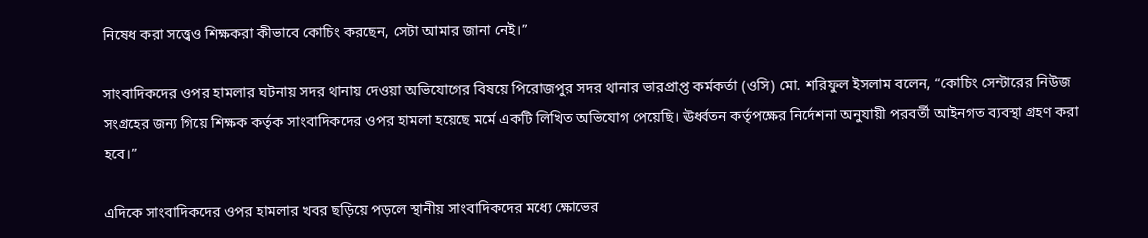নিষেধ করা সত্ত্বেও শিক্ষকরা কীভাবে কোচিং করছেন, সেটা আমার জানা নেই।”

সাংবাদিকদের ওপর হামলার ঘটনায় সদর থানায় দেওয়া অভিযোগের বিষয়ে পিরোজপুর সদর থানার ভারপ্রাপ্ত কর্মকর্তা (ওসি) মো. শরিফুল ইসলাম বলেন, “কোচিং সেন্টারের নিউজ সংগ্রহের জন্য গিয়ে শিক্ষক কর্তৃক সাংবাদিকদের ওপর হামলা হয়েছে মর্মে একটি লিখিত অভিযোগ পেয়েছি। ঊর্ধ্বতন কর্তৃপক্ষের নির্দেশনা অনুযায়ী পরবর্তী আইনগত ব্যবস্থা গ্রহণ করা হবে।”

এদিকে সাংবাদিকদের ওপর হামলার খবর ছড়িয়ে পড়লে স্থানীয় সাংবাদিকদের মধ্যে ক্ষোভের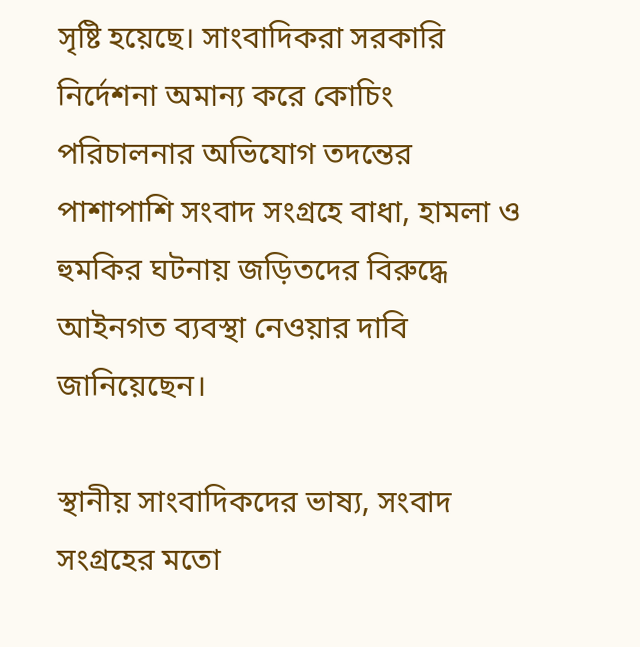সৃষ্টি হয়েছে। সাংবাদিকরা সরকারি নির্দেশনা অমান্য করে কোচিং পরিচালনার অভিযোগ তদন্তের পাশাপাশি সংবাদ সংগ্রহে বাধা, হামলা ও হুমকির ঘটনায় জড়িতদের বিরুদ্ধে আইনগত ব্যবস্থা নেওয়ার দাবি জানিয়েছেন।

স্থানীয় সাংবাদিকদের ভাষ্য, সংবাদ সংগ্রহের মতো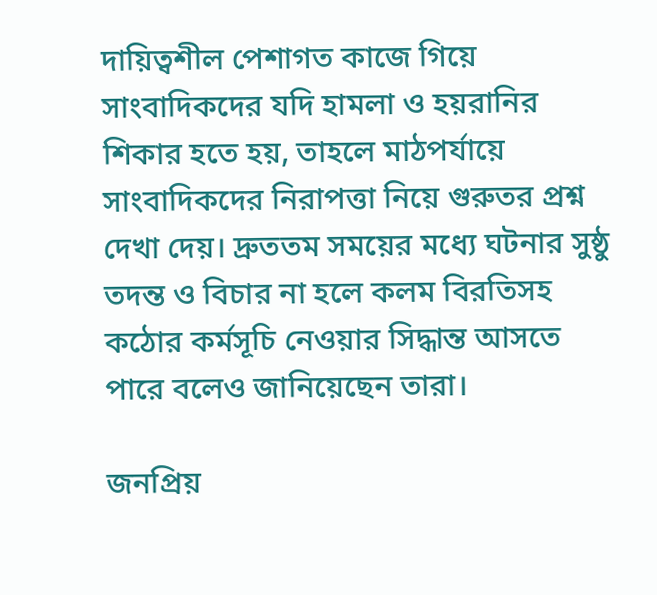দায়িত্বশীল পেশাগত কাজে গিয়ে সাংবাদিকদের যদি হামলা ও হয়রানির শিকার হতে হয়, তাহলে মাঠপর্যায়ে সাংবাদিকদের নিরাপত্তা নিয়ে গুরুতর প্রশ্ন দেখা দেয়। দ্রুততম সময়ের মধ্যে ঘটনার সুষ্ঠু তদন্ত ও বিচার না হলে কলম বিরতিসহ কঠোর কর্মসূচি নেওয়ার সিদ্ধান্ত আসতে পারে বলেও জানিয়েছেন তারা।

জনপ্রিয়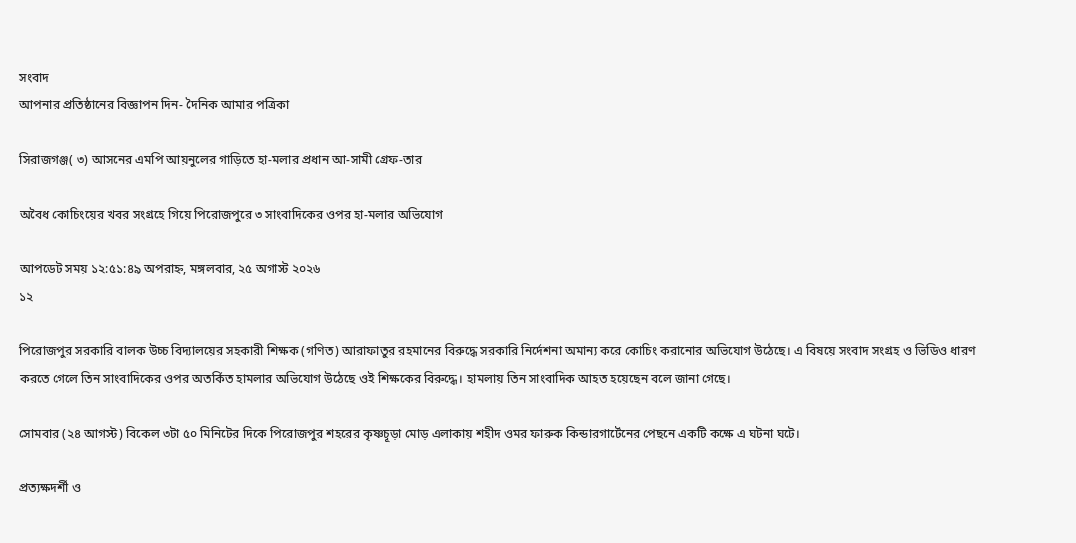সংবাদ
আপনার প্রতিষ্ঠানের বিজ্ঞাপন দিন- দৈনিক আমার পত্রিকা

সিরাজগঞ্জ( ৩) আসনের এমপি আয়নুলের গাড়িতে হা-মলার প্রধান আ-সামী গ্রেফ-তার

অবৈধ কোচিংয়ের খবর সংগ্রহে গিয়ে পিরোজপুরে ৩ সাংবাদিকের ওপর হা-মলার অভিযোগ

আপডেট সময় ১২:৫১:৪৯ অপরাহ্ন, মঙ্গলবার, ২৫ অগাস্ট ২০২৬
১২

পিরোজপুর সরকারি বালক উচ্চ বিদ্যালয়ের সহকারী শিক্ষক (গণিত) আরাফাতুর রহমানের বিরুদ্ধে সরকারি নির্দেশনা অমান্য করে কোচিং করানোর অভিযোগ উঠেছে। এ বিষয়ে সংবাদ সংগ্রহ ও ভিডিও ধারণ করতে গেলে তিন সাংবাদিকের ওপর অতর্কিত হামলার অভিযোগ উঠেছে ওই শিক্ষকের বিরুদ্ধে। হামলায় তিন সাংবাদিক আহত হয়েছেন বলে জানা গেছে।

সোমবার (২৪ আগস্ট) বিকেল ৩টা ৫০ মিনিটের দিকে পিরোজপুর শহরের কৃষ্ণচূড়া মোড় এলাকায় শহীদ ওমর ফারুক কিন্ডারগার্টেনের পেছনে একটি কক্ষে এ ঘটনা ঘটে।

প্রত্যক্ষদর্শী ও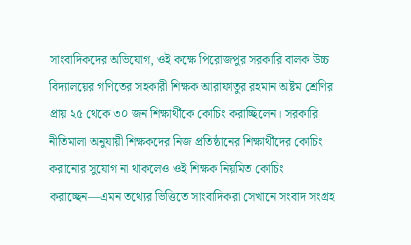সাংবাদিকদের অভিযোগ, ওই কক্ষে পিরোজপুর সরকারি বালক উচ্চ বিদ্যালয়ের গণিতের সহকারী শিক্ষক আরাফাতুর রহমান অষ্টম শ্রেণির প্রায় ২৫ থেকে ৩০ জন শিক্ষার্থীকে কোচিং করাচ্ছিলেন। সরকারি নীতিমালা অনুযায়ী শিক্ষকদের নিজ প্রতিষ্ঠানের শিক্ষার্থীদের কোচিং করানোর সুযোগ না থাকলেও ওই শিক্ষক নিয়মিত কোচিং করাচ্ছেন—এমন তথ্যের ভিত্তিতে সাংবাদিকরা সেখানে সংবাদ সংগ্রহ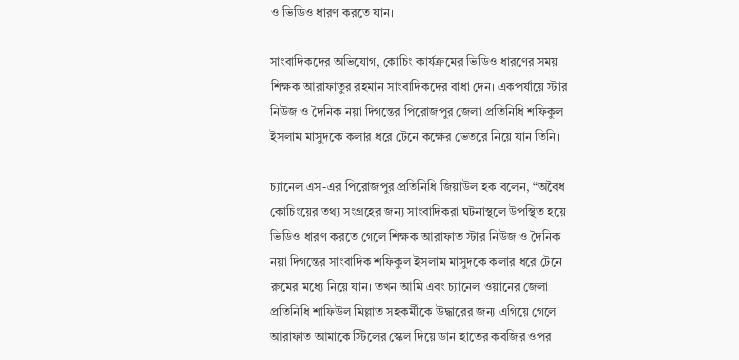ও ভিডিও ধারণ করতে যান।

সাংবাদিকদের অভিযোগ, কোচিং কার্যক্রমের ভিডিও ধারণের সময় শিক্ষক আরাফাতুর রহমান সাংবাদিকদের বাধা দেন। একপর্যায়ে স্টার নিউজ ও দৈনিক নয়া দিগন্তের পিরোজপুর জেলা প্রতিনিধি শফিকুল ইসলাম মাসুদকে কলার ধরে টেনে কক্ষের ভেতরে নিয়ে যান তিনি।

চ্যানেল এস-এর পিরোজপুর প্রতিনিধি জিয়াউল হক বলেন, “অবৈধ কোচিংয়ের তথ্য সংগ্রহের জন্য সাংবাদিকরা ঘটনাস্থলে উপস্থিত হয়ে ভিডিও ধারণ করতে গেলে শিক্ষক আরাফাত স্টার নিউজ ও দৈনিক নয়া দিগন্তের সাংবাদিক শফিকুল ইসলাম মাসুদকে কলার ধরে টেনে রুমের মধ্যে নিয়ে যান। তখন আমি এবং চ্যানেল ওয়ানের জেলা প্রতিনিধি শাফিউল মিল্লাত সহকর্মীকে উদ্ধারের জন্য এগিয়ে গেলে আরাফাত আমাকে স্টিলের স্কেল দিয়ে ডান হাতের কবজির ওপর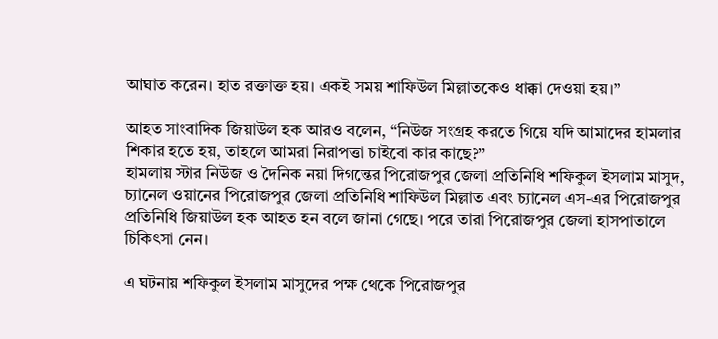আঘাত করেন। হাত রক্তাক্ত হয়। একই সময় শাফিউল মিল্লাতকেও ধাক্কা দেওয়া হয়।”

আহত সাংবাদিক জিয়াউল হক আরও বলেন, “নিউজ সংগ্রহ করতে গিয়ে যদি আমাদের হামলার শিকার হতে হয়, তাহলে আমরা নিরাপত্তা চাইবো কার কাছে?”
হামলায় স্টার নিউজ ও দৈনিক নয়া দিগন্তের পিরোজপুর জেলা প্রতিনিধি শফিকুল ইসলাম মাসুদ, চ্যানেল ওয়ানের পিরোজপুর জেলা প্রতিনিধি শাফিউল মিল্লাত এবং চ্যানেল এস-এর পিরোজপুর প্রতিনিধি জিয়াউল হক আহত হন বলে জানা গেছে। পরে তারা পিরোজপুর জেলা হাসপাতালে চিকিৎসা নেন।

এ ঘটনায় শফিকুল ইসলাম মাসুদের পক্ষ থেকে পিরোজপুর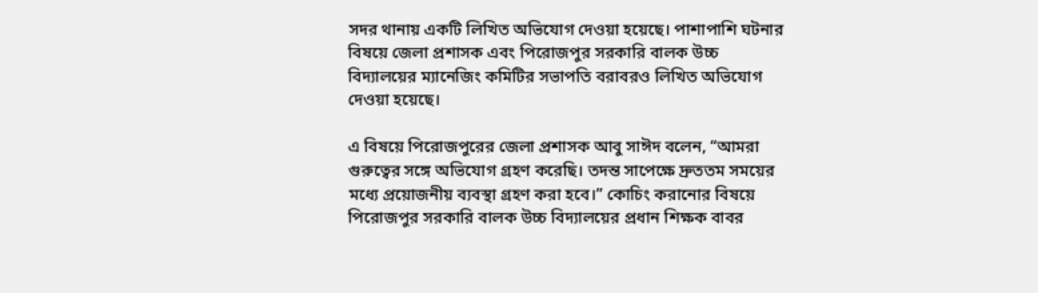সদর থানায় একটি লিখিত অভিযোগ দেওয়া হয়েছে। পাশাপাশি ঘটনার বিষয়ে জেলা প্রশাসক এবং পিরোজপুর সরকারি বালক উচ্চ বিদ্যালয়ের ম্যানেজিং কমিটির সভাপতি বরাবরও লিখিত অভিযোগ দেওয়া হয়েছে।

এ বিষয়ে পিরোজপুরের জেলা প্রশাসক আবু সাঈদ বলেন, “আমরা গুরুত্বের সঙ্গে অভিযোগ গ্রহণ করেছি। তদন্ত সাপেক্ষে দ্রুততম সময়ের মধ্যে প্রয়োজনীয় ব্যবস্থা গ্রহণ করা হবে।” কোচিং করানোর বিষয়ে পিরোজপুর সরকারি বালক উচ্চ বিদ্যালয়ের প্রধান শিক্ষক বাবর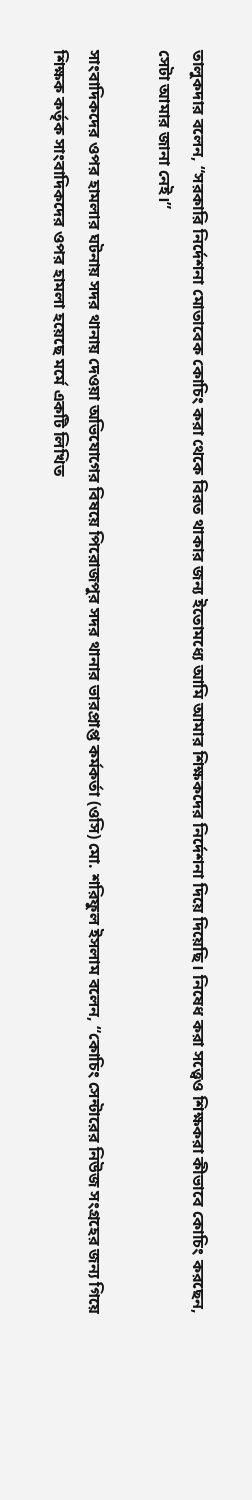তালুকদার বলেন, “সরকারি নির্দেশনা মোতাবেক কোচিং করা থেকে বিরত থাকার জন্য ইতোমধ্যে আমি আমার শিক্ষকদের নির্দেশনা দিয়ে দিয়েছি। নিষেধ করা সত্ত্বেও শিক্ষকরা কীভাবে কোচিং করছেন, সেটা আমার জানা নেই।”

সাংবাদিকদের ওপর হামলার ঘটনায় সদর থানায় দেওয়া অভিযোগের বিষয়ে পিরোজপুর সদর থানার ভারপ্রাপ্ত কর্মকর্তা (ওসি) মো. শরিফুল ইসলাম বলেন, “কোচিং সেন্টারের নিউজ সংগ্রহের জন্য গিয়ে শিক্ষক কর্তৃক সাংবাদিকদের ওপর হামলা হয়েছে মর্মে একটি লিখিত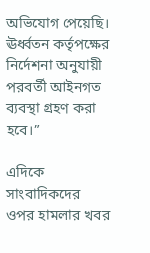অভিযোগ পেয়েছি। ঊর্ধ্বতন কর্তৃপক্ষের নির্দেশনা অনুযায়ী পরবর্তী আইনগত ব্যবস্থা গ্রহণ করা হবে।”

এদিকে সাংবাদিকদের ওপর হামলার খবর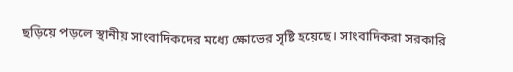ছড়িয়ে পড়লে স্থানীয় সাংবাদিকদের মধ্যে ক্ষোভের সৃষ্টি হয়েছে। সাংবাদিকরা সরকারি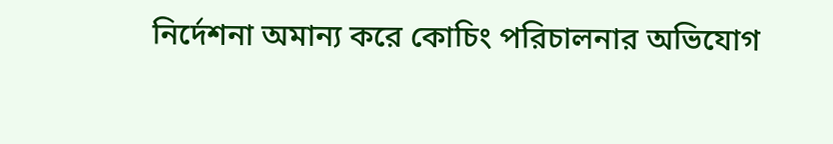নির্দেশনা অমান্য করে কোচিং পরিচালনার অভিযোগ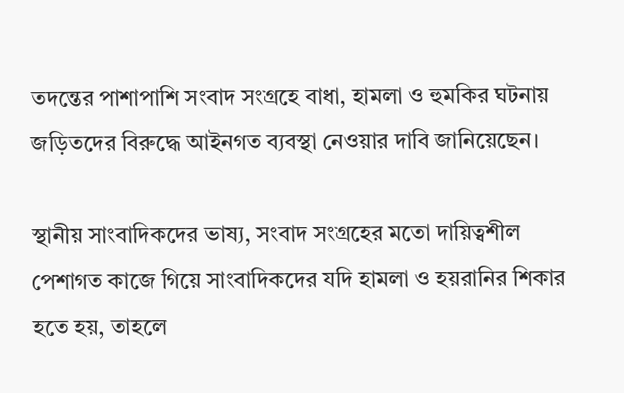তদন্তের পাশাপাশি সংবাদ সংগ্রহে বাধা, হামলা ও হুমকির ঘটনায় জড়িতদের বিরুদ্ধে আইনগত ব্যবস্থা নেওয়ার দাবি জানিয়েছেন।

স্থানীয় সাংবাদিকদের ভাষ্য, সংবাদ সংগ্রহের মতো দায়িত্বশীল পেশাগত কাজে গিয়ে সাংবাদিকদের যদি হামলা ও হয়রানির শিকার হতে হয়, তাহলে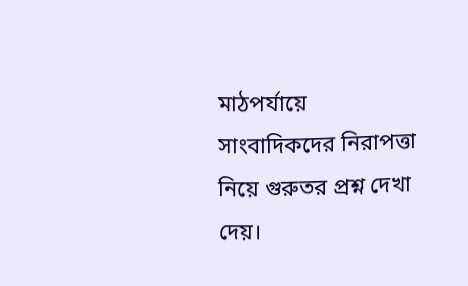মাঠপর্যায়ে সাংবাদিকদের নিরাপত্তা নিয়ে গুরুতর প্রশ্ন দেখা দেয়।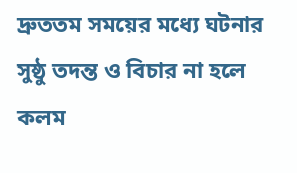দ্রুততম সময়ের মধ্যে ঘটনার সুষ্ঠু তদন্ত ও বিচার না হলে কলম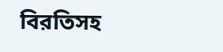বিরতিসহ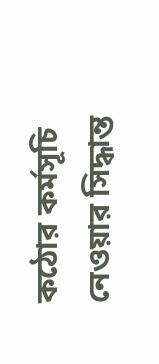কঠোর কর্মসূচি নেওয়ার সিদ্ধান্ত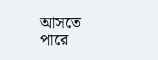আসতে পারে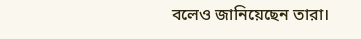বলেও জানিয়েছেন তারা।